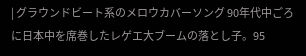| グラウンドビート系のメロウカバーソング 90年代中ごろに日本中を席巻したレゲエ大ブームの落とし子。95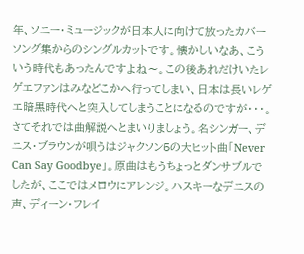年、ソニー・ミュージックが日本人に向けて放ったカバーソング集からのシングルカットです。懐かしいなあ、こういう時代もあったんですよね〜。この後あれだけいたレゲエファンはみなどこかへ行ってしまい、日本は長いレゲエ暗黒時代へと突入してしまうことになるのですが・・・。さてそれでは曲解説へとまいりましょう。名シンガー、デニス・ブラウンが唄うはジャクソン5の大ヒット曲「Never Can Say Goodbye」。原曲はもうちょっとダンサブルでしたが、ここではメロウにアレンジ。ハスキーなデニスの声、ディーン・フレイ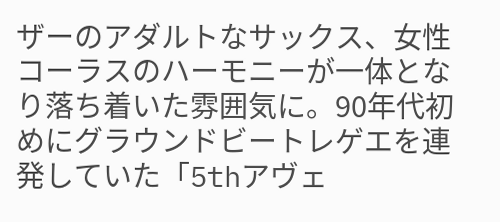ザーのアダルトなサックス、女性コーラスのハーモニーが一体となり落ち着いた雰囲気に。90年代初めにグラウンドビートレゲエを連発していた「5thアヴェ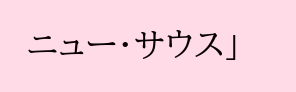ニュー・サウス」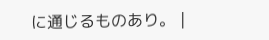に通じるものあり。 |